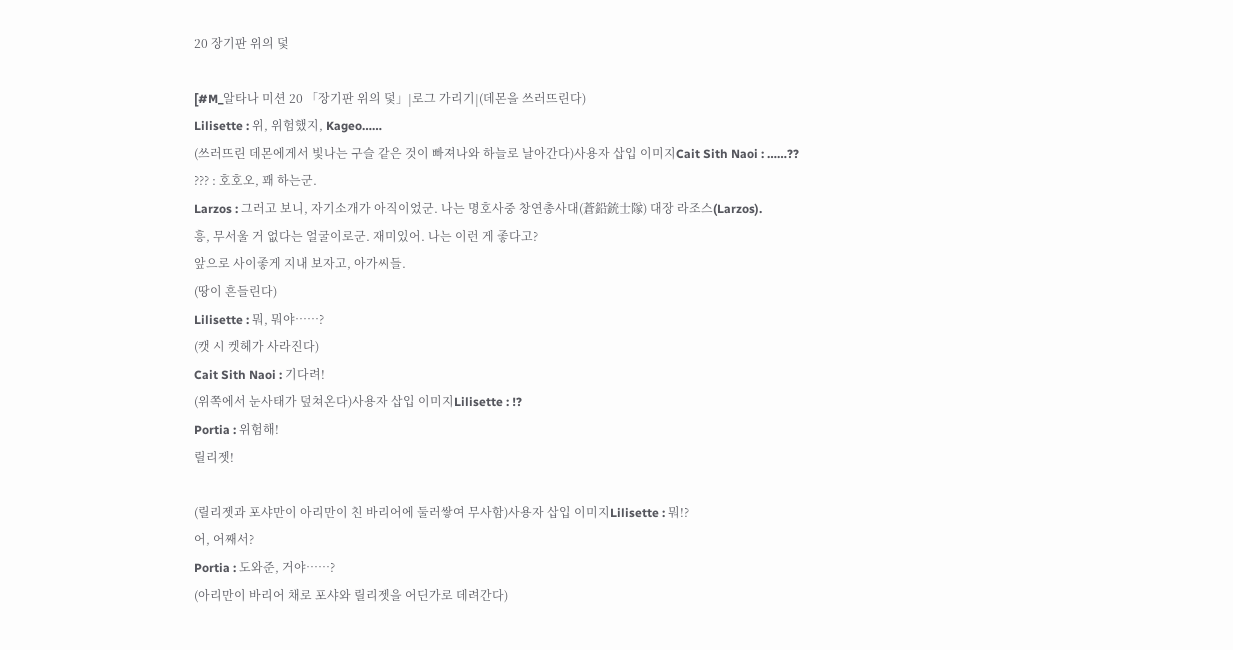20 장기판 위의 덫

[#M_알타나 미션 20 「장기판 위의 덫」|로그 가리기|(데몬을 쓰러뜨린다)
Lilisette : 위, 위험했지, Kageo……
(쓰러뜨린 데몬에게서 빛나는 구슬 같은 것이 빠져나와 하늘로 날아간다)사용자 삽입 이미지Cait Sith Naoi : ……??
??? : 호호오, 꽤 하는군.
Larzos : 그러고 보니, 자기소개가 아직이었군. 나는 명호사중 창연총사대(蒼鉛銃士隊) 대장 라조스(Larzos).
흥, 무서울 거 없다는 얼굴이로군. 재미있어. 나는 이런 게 좋다고?
앞으로 사이좋게 지내 보자고, 아가씨들.
(땅이 흔들린다)
Lilisette : 뭐, 뭐야……?
(캣 시 켓헤가 사라진다)
Cait Sith Naoi : 기다려!
(위쪽에서 눈사태가 덮쳐온다)사용자 삽입 이미지Lilisette : !?
Portia : 위험해!
릴리젯!

(릴리젯과 포샤만이 아리만이 친 바리어에 둘러쌓여 무사함)사용자 삽입 이미지Lilisette : 뭐!?
어, 어째서?
Portia : 도와준, 거야……?
(아리만이 바리어 채로 포샤와 릴리젯을 어딘가로 데려간다)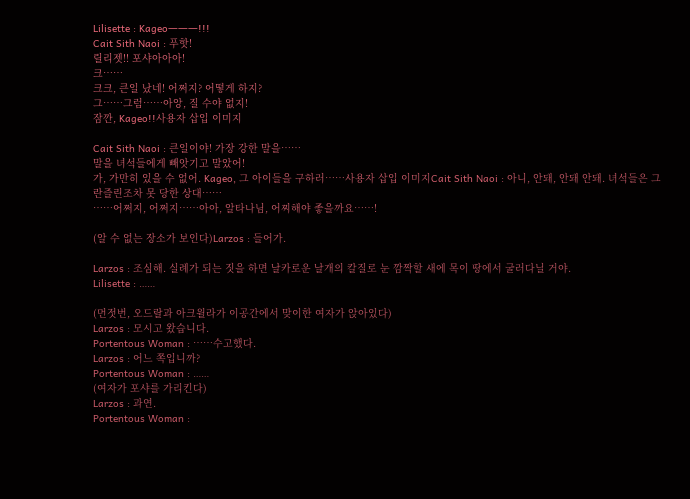Lilisette : Kageo―――!!!
Cait Sith Naoi : 푸핫!
릴리젯!! 포샤아아아!
크……
크크, 큰일 났네! 어쩌지? 어떻게 하지?
그……그럼……아앙, 질 수야 없지!
잠깐, Kageo!!사용자 삽입 이미지

Cait Sith Naoi : 큰일이야! 가장 강한 말을……
말을 녀석들에게 빼앗기고 말았어!
가, 가만히 있을 수 없어. Kageo, 그 아이들을 구하러……사용자 삽입 이미지Cait Sith Naoi : 아니, 안돼, 안돼 안돼. 녀석들은 그 란즐린조차 못 당한 상대……
……어쩌지, 어쩌지……아아, 알타나님, 어찌해야 좋을까요……!

(알 수 없는 장소가 보인다)Larzos : 들어가.

Larzos : 조심해. 실례가 되는 짓을 하면 날카로운 날개의 칼질로 눈 깜짝할 새에 목이 땅에서 굴러다닐 거야.
Lilisette : ……

(먼젓번, 오드랄과 아크윌라가 이공간에서 맞이한 여자가 앉아있다)
Larzos : 모시고 왔습니다.
Portentous Woman : ……수고했다.
Larzos : 어느 쪽입니까?
Portentous Woman : ……
(여자가 포샤를 가리킨다)
Larzos : 과연.
Portentous Woman :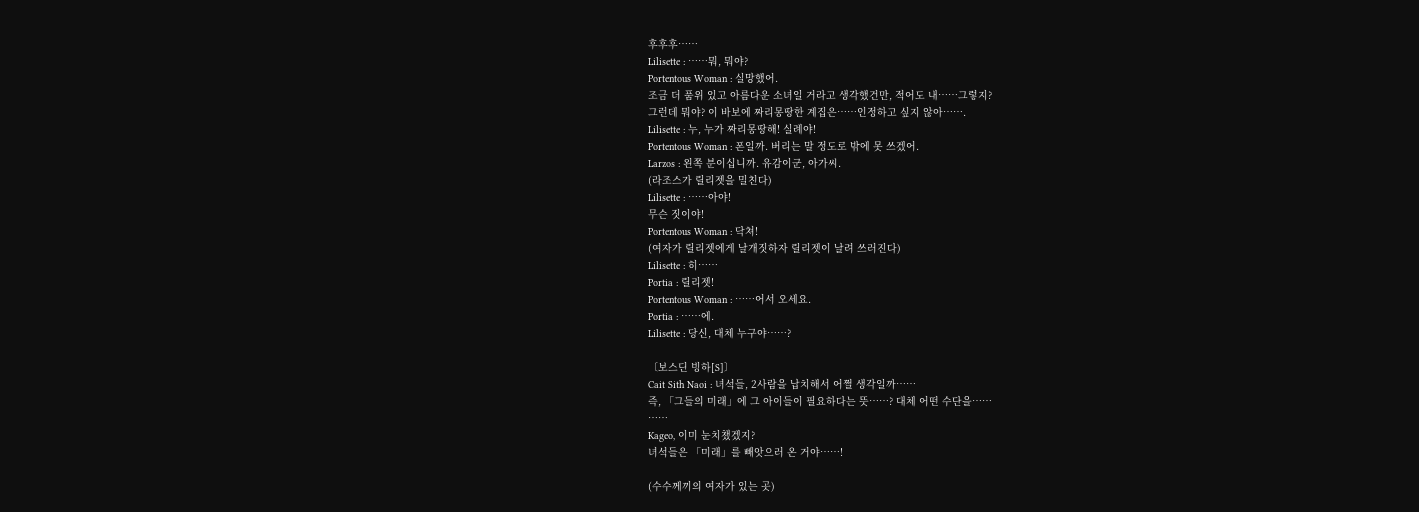후후후……
Lilisette : ……뭐, 뭐야?
Portentous Woman : 실망했어.
조금 더 품위 있고 아름다운 소녀일 거라고 생각했건만, 적어도 내……그렇지?
그런데 뭐야? 이 바보에 짜리몽땅한 계집은……인정하고 싶지 않아…….
Lilisette : 누, 누가 짜리몽땅해! 실례야!
Portentous Woman : 폰일까. 버리는 말 정도로 밖에 못 쓰겠어.
Larzos : 왼쪽 분이십니까. 유감이군, 아가씨.
(라조스가 릴리젯을 밀친다)
Lilisette : ……아야!
무슨 짓이야!
Portentous Woman : 닥쳐!
(여자가 릴리젯에게 날개짓하자 릴리젯이 날려 쓰러진다)
Lilisette : 히……
Portia : 릴리젯!
Portentous Woman : ……어서 오세요.
Portia : ……에.
Lilisette : 당신, 대체 누구야……?

〔보스딘 빙하[S]〕
Cait Sith Naoi : 녀석들, 2사람을 납치해서 어쩔 생각일까……
즉, 「그들의 미래」에 그 아이들이 필요하다는 뜻……? 대체 어떤 수단을……
……
Kageo, 이미 눈치챘겠지?
녀석들은 「미래」를 빼앗으러 온 거야……!

(수수께끼의 여자가 있는 곳)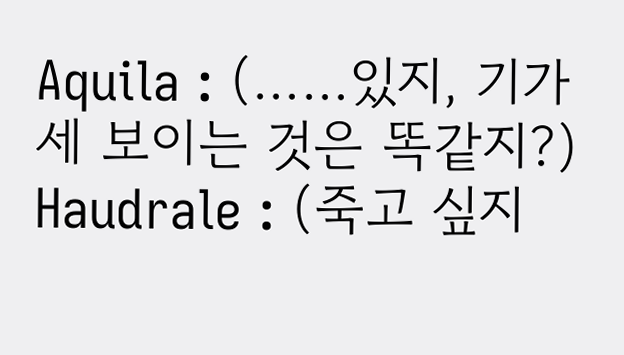Aquila : (……있지, 기가 세 보이는 것은 똑같지?)
Haudrale : (죽고 싶지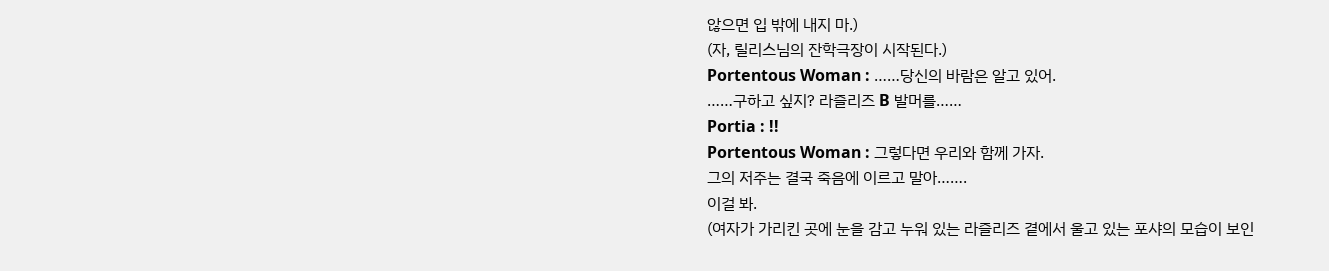않으면 입 밖에 내지 마.)
(자, 릴리스님의 잔학극장이 시작된다.)
Portentous Woman : ……당신의 바람은 알고 있어.
……구하고 싶지? 라즐리즈 B 발머를……
Portia : !!
Portentous Woman : 그렇다면 우리와 함께 가자.
그의 저주는 결국 죽음에 이르고 말아…….
이걸 봐.
(여자가 가리킨 곳에 눈을 감고 누워 있는 라즐리즈 곁에서 울고 있는 포샤의 모습이 보인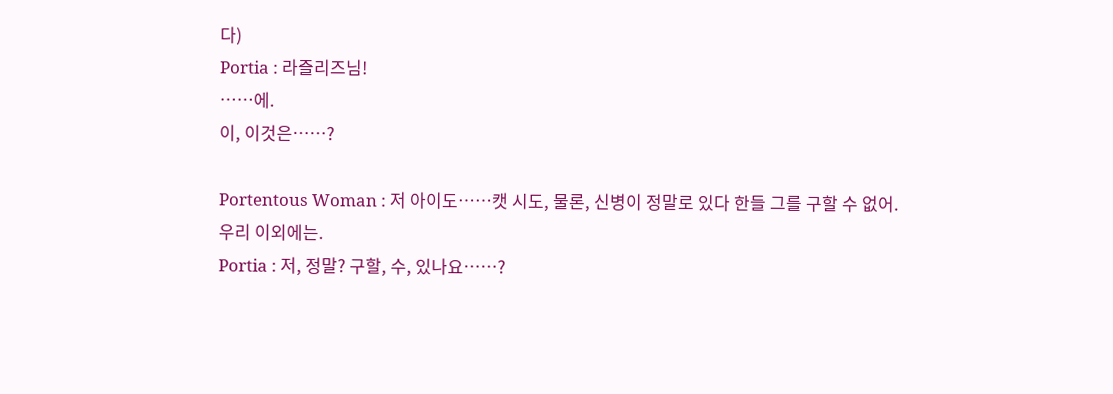다)
Portia : 라즐리즈님!
……에.
이, 이것은……?

Portentous Woman : 저 아이도……캣 시도, 물론, 신병이 정말로 있다 한들 그를 구할 수 없어.
우리 이외에는.
Portia : 저, 정말? 구할, 수, 있나요……?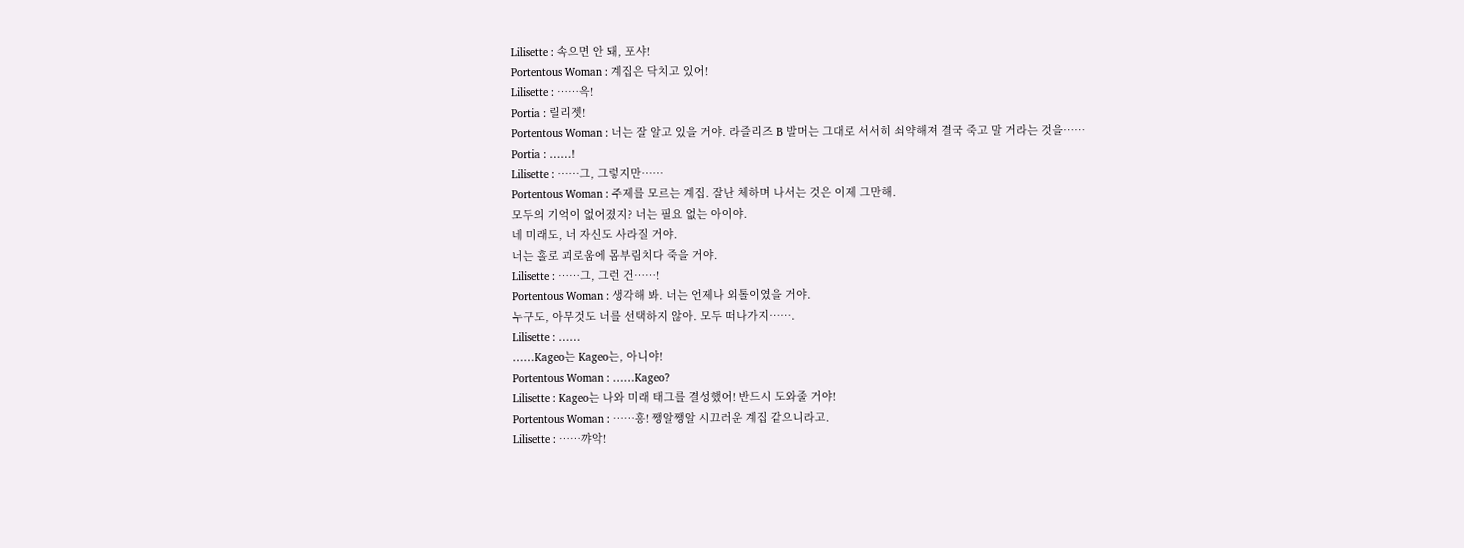Lilisette : 속으면 안 돼, 포샤!
Portentous Woman : 계집은 닥치고 있어!
Lilisette : ……윽!
Portia : 릴리젯!
Portentous Woman : 너는 잘 알고 있을 거야. 라즐리즈 B 발머는 그대로 서서히 쇠약해져 결국 죽고 말 거라는 것을……
Portia : ……!
Lilisette : ……그, 그렇지만……
Portentous Woman : 주제를 모르는 계집. 잘난 체하며 나서는 것은 이제 그만해.
모두의 기억이 없어졌지? 너는 필요 없는 아이야.
네 미래도, 너 자신도 사라질 거야.
너는 홀로 괴로움에 몸부림치다 죽을 거야.
Lilisette : ……그, 그런 건……!
Portentous Woman : 생각해 봐. 너는 언제나 외톨이였을 거야.
누구도, 아무것도 너를 선택하지 않아. 모두 떠나가지…….
Lilisette : ……
……Kageo는 Kageo는, 아니야!
Portentous Woman : ……Kageo?
Lilisette : Kageo는 나와 미래 태그를 결성했어! 반드시 도와줄 거야!
Portentous Woman : ……흥! 쨍알쨍알 시끄러운 계집 같으니라고.
Lilisette : ……꺄악!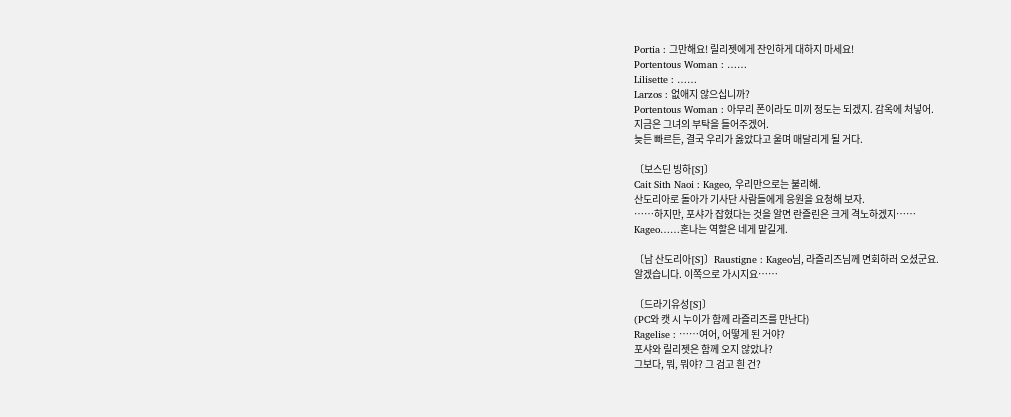Portia : 그만해요! 릴리젯에게 잔인하게 대하지 마세요!
Portentous Woman : ……
Lilisette : ……
Larzos : 없애지 않으십니까?
Portentous Woman : 아무리 폰이라도 미끼 정도는 되겠지. 감옥에 처넣어.
지금은 그녀의 부탁을 들어주겠어.
늦든 빠르든, 결국 우리가 옳았다고 울며 매달리게 될 거다.

〔보스딘 빙하[S]〕
Cait Sith Naoi : Kageo, 우리만으로는 불리해.
산도리아로 돌아가 기사단 사람들에게 응원을 요청해 보자.
……하지만, 포샤가 잡혔다는 것을 알면 란즐린은 크게 격노하겠지……
Kageo……혼나는 역할은 네게 맡길게.

〔남 산도리아[S]〕Raustigne : Kageo님, 라즐리즈님께 면회하러 오셨군요.
알겠습니다. 이쪽으로 가시지요……

〔드라기유성[S]〕
(PC와 캣 시 누이가 함께 라즐리즈를 만난다)
Ragelise : ……여어, 어떻게 된 거야?
포샤와 릴리젯은 함께 오지 않았나?
그보다, 뭐, 뭐야? 그 검고 흰 건?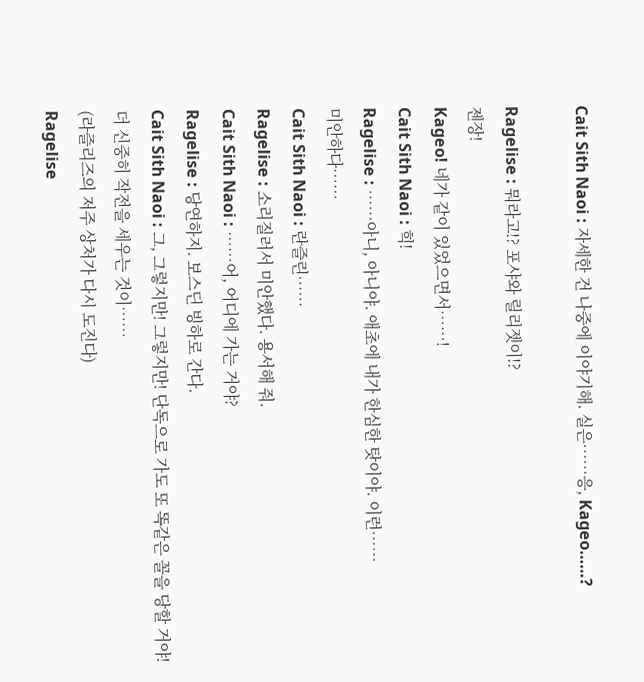Cait Sith Naoi : 자세한 건 나중에 이야기해. 실은……응, Kageo……?

Ragelise : 뭐라고!? 포샤와 릴리젯이!?
젠장!
Kageo! 네가 같이 있었으면서……!
Cait Sith Naoi : 힉!
Ragelise : ……아니, 아니야. 애초에 내가 한심한 탓이야. 이런……
미안하다……
Cait Sith Naoi : 란즐린……
Ragelise : 소리질러서 미안했다. 용서해 줘.
Cait Sith Naoi : ……어, 어디에 가는 거야?
Ragelise : 당연하지. 보스딘 빙하로 간다.
Cait Sith Naoi : 그, 그렇지만! 그렇지만! 단독으로 가도 또 똑같은 꼴을 당할 거야! 더 신중히 작전을 세우는 것이……
(라즐리즈의 저주 상처가 다시 도진다)
Ragelise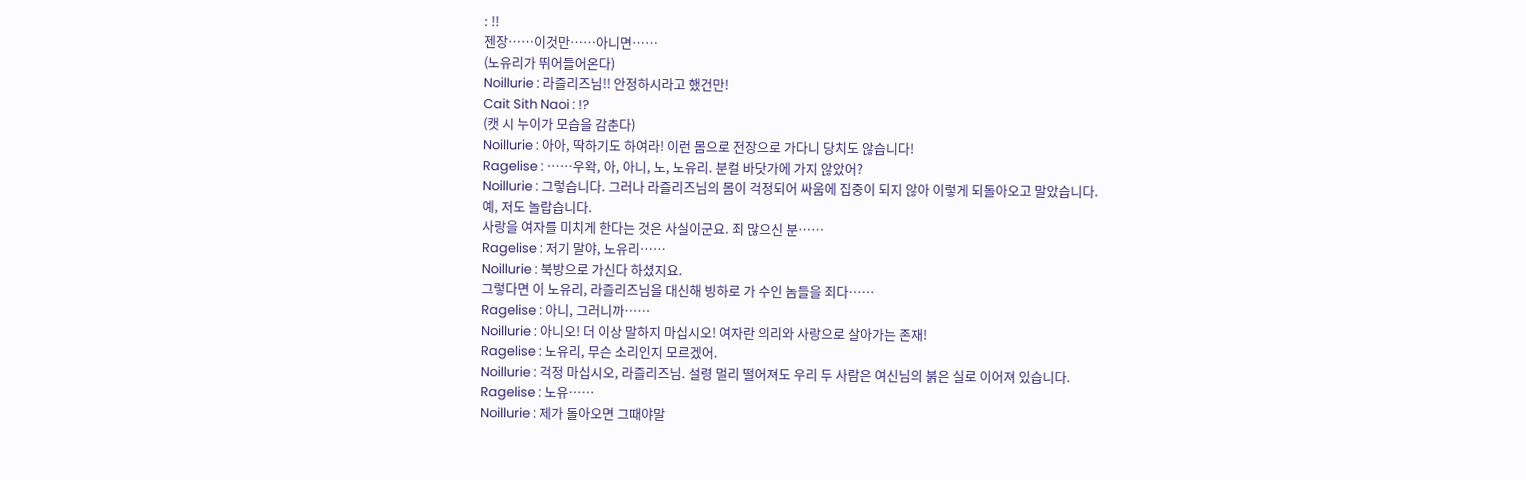: !!
젠장……이것만……아니면……
(노유리가 뛰어들어온다)
Noillurie : 라즐리즈님!! 안정하시라고 했건만!
Cait Sith Naoi : !?
(캣 시 누이가 모습을 감춘다)
Noillurie : 아아, 딱하기도 하여라! 이런 몸으로 전장으로 가다니 당치도 않습니다!
Ragelise : ……우왁, 아, 아니, 노, 노유리. 분컬 바닷가에 가지 않았어?
Noillurie : 그렇습니다. 그러나 라즐리즈님의 몸이 걱정되어 싸움에 집중이 되지 않아 이렇게 되돌아오고 말았습니다.
예, 저도 놀랍습니다.
사랑을 여자를 미치게 한다는 것은 사실이군요. 죄 많으신 분……
Ragelise : 저기 말야, 노유리……
Noillurie : 북방으로 가신다 하셨지요.
그렇다면 이 노유리, 라즐리즈님을 대신해 빙하로 가 수인 놈들을 죄다……
Ragelise : 아니, 그러니까……
Noillurie : 아니오! 더 이상 말하지 마십시오! 여자란 의리와 사랑으로 살아가는 존재!
Ragelise : 노유리, 무슨 소리인지 모르겠어.
Noillurie : 걱정 마십시오, 라즐리즈님. 설령 멀리 떨어져도 우리 두 사람은 여신님의 붉은 실로 이어져 있습니다.
Ragelise : 노유……
Noillurie : 제가 돌아오면 그때야말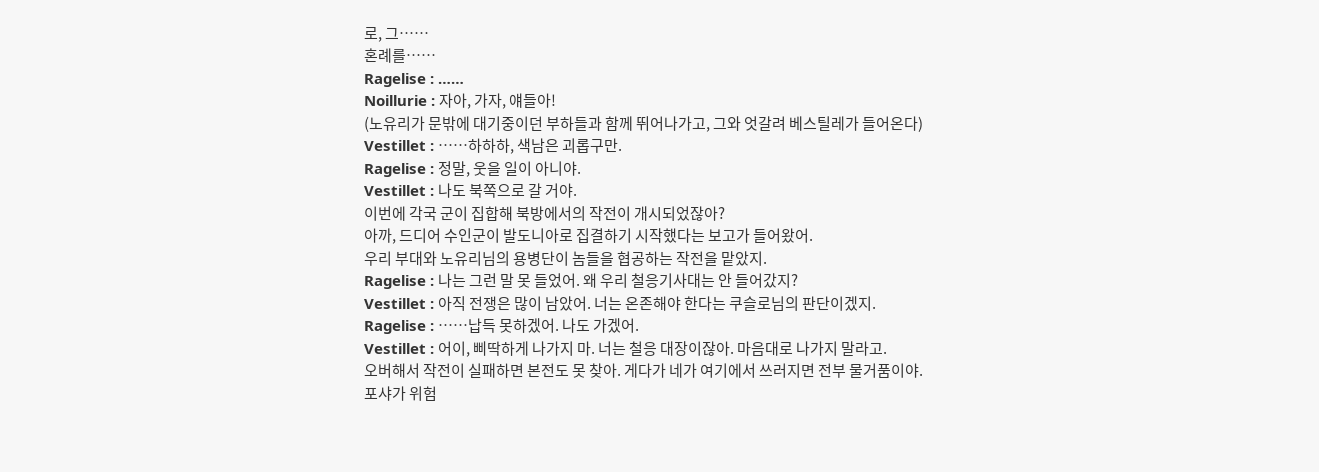로, 그……
혼례를……
Ragelise : ……
Noillurie : 자아, 가자, 얘들아!
(노유리가 문밖에 대기중이던 부하들과 함께 뛰어나가고, 그와 엇갈려 베스틸레가 들어온다)
Vestillet : ……하하하, 색남은 괴롭구만.
Ragelise : 정말, 웃을 일이 아니야.
Vestillet : 나도 북쪽으로 갈 거야.
이번에 각국 군이 집합해 북방에서의 작전이 개시되었잖아?
아까, 드디어 수인군이 발도니아로 집결하기 시작했다는 보고가 들어왔어.
우리 부대와 노유리님의 용병단이 놈들을 협공하는 작전을 맡았지.
Ragelise : 나는 그런 말 못 들었어. 왜 우리 철응기사대는 안 들어갔지?
Vestillet : 아직 전쟁은 많이 남았어. 너는 온존해야 한다는 쿠슬로님의 판단이겠지.
Ragelise : ……납득 못하겠어. 나도 가겠어.
Vestillet : 어이, 삐딱하게 나가지 마. 너는 철응 대장이잖아. 마음대로 나가지 말라고.
오버해서 작전이 실패하면 본전도 못 찾아. 게다가 네가 여기에서 쓰러지면 전부 물거품이야.
포샤가 위험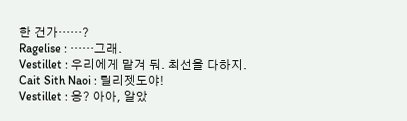한 건가……?
Ragelise : ……그래.
Vestillet : 우리에게 맡겨 둬. 최선을 다하지.
Cait Sith Naoi : 릴리젯도야!
Vestillet : 응? 아아, 알았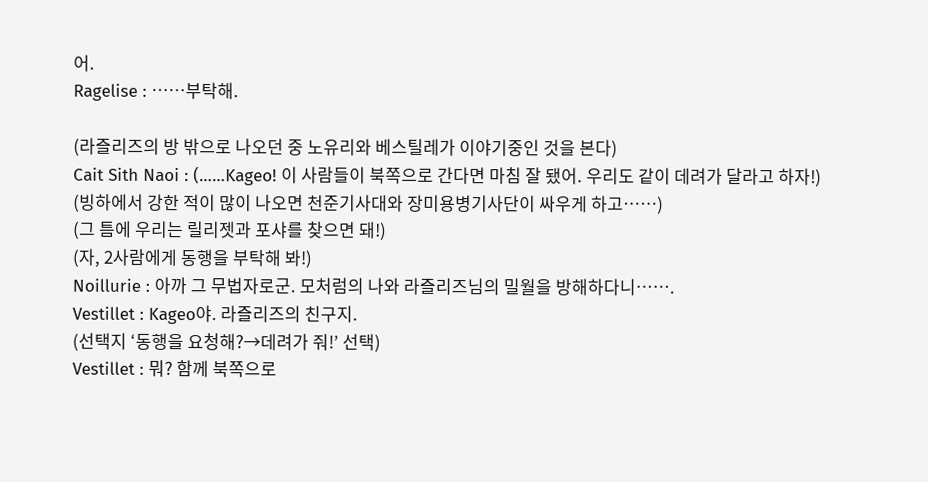어.
Ragelise : ……부탁해.

(라즐리즈의 방 밖으로 나오던 중 노유리와 베스틸레가 이야기중인 것을 본다)
Cait Sith Naoi : (……Kageo! 이 사람들이 북쪽으로 간다면 마침 잘 됐어. 우리도 같이 데려가 달라고 하자!)
(빙하에서 강한 적이 많이 나오면 천준기사대와 장미용병기사단이 싸우게 하고……)
(그 틈에 우리는 릴리젯과 포샤를 찾으면 돼!)
(자, 2사람에게 동행을 부탁해 봐!)
Noillurie : 아까 그 무법자로군. 모처럼의 나와 라즐리즈님의 밀월을 방해하다니…….
Vestillet : Kageo야. 라즐리즈의 친구지.
(선택지 ‘동행을 요청해?→데려가 줘!’ 선택)
Vestillet : 뭐? 함께 북쪽으로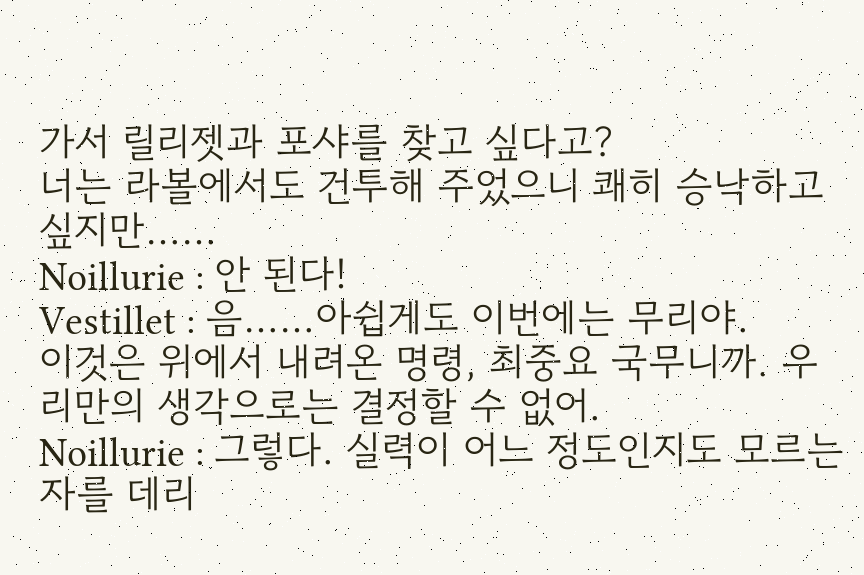가서 릴리젯과 포샤를 찾고 싶다고?
너는 라볼에서도 건투해 주었으니 쾌히 승낙하고 싶지만……
Noillurie : 안 된다!
Vestillet : 음……아쉽게도 이번에는 무리야.
이것은 위에서 내려온 명령, 최중요 국무니까. 우리만의 생각으로는 결정할 수 없어.
Noillurie : 그렇다. 실력이 어느 정도인지도 모르는 자를 데리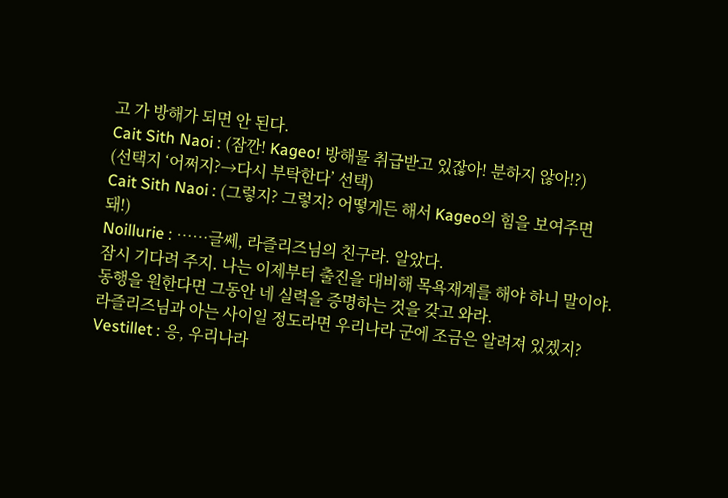고 가 방해가 되면 안 된다.
Cait Sith Naoi : (잠깐! Kageo! 방해물 취급받고 있잖아! 분하지 않아!?)
(선택지 ‘어쩌지?→다시 부탁한다’ 선택)
Cait Sith Naoi : (그렇지? 그렇지? 어떻게든 해서 Kageo의 힘을 보여주면 돼!)
Noillurie : ……글쎄, 라즐리즈님의 친구라. 알았다.
잠시 기다려 주지. 나는 이제부터 출진을 대비해 목욕재계를 해야 하니 말이야.
동행을 원한다면 그동안 네 실력을 증명하는 것을 갖고 와라.
라즐리즈님과 아는 사이일 정도라면 우리나라 군에 조금은 알려져 있겠지?
Vestillet : 응, 우리나라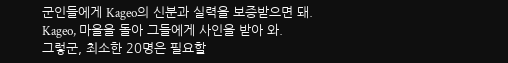군인들에게 Kageo의 신분과 실력을 보증받으면 돼.
Kageo, 마을을 돌아 그들에게 사인을 받아 와.
그렇군, 최소한 20명은 필요할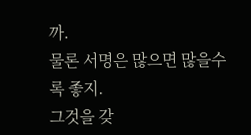까.
물론 서명은 많으면 많을수록 좋지.
그것을 갖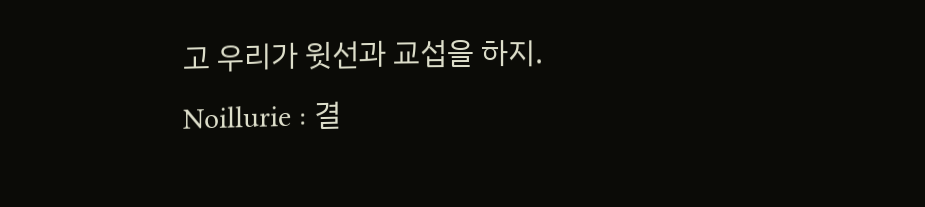고 우리가 윗선과 교섭을 하지.
Noillurie : 결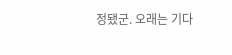정됐군. 오래는 기다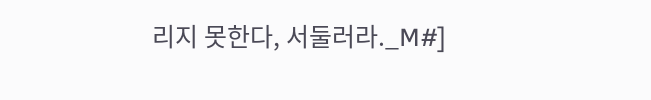리지 못한다, 서둘러라._M#]